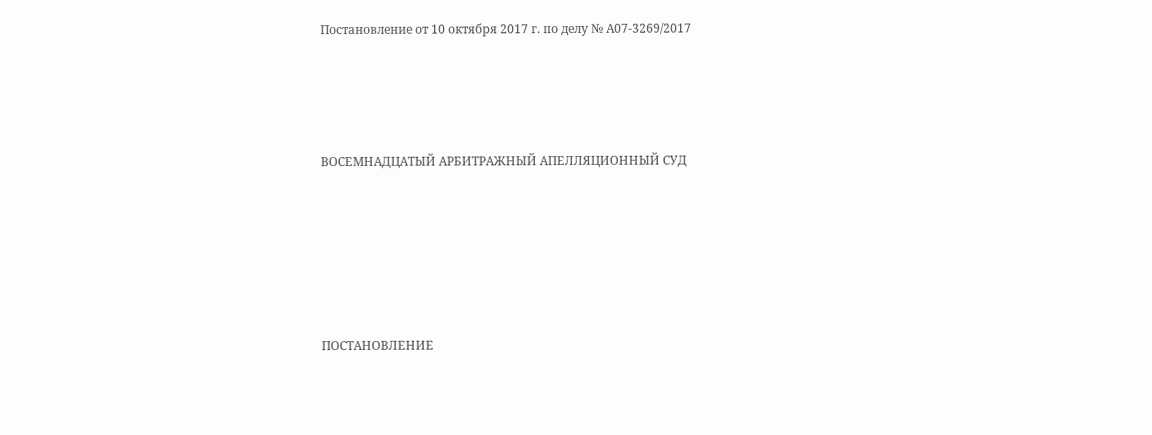Постановление от 10 октября 2017 г. по делу № А07-3269/2017




ВОСЕМНАДЦАТЫЙ АРБИТРАЖНЫЙ АПЕЛЛЯЦИОННЫЙ СУД






ПОСТАНОВЛЕНИЕ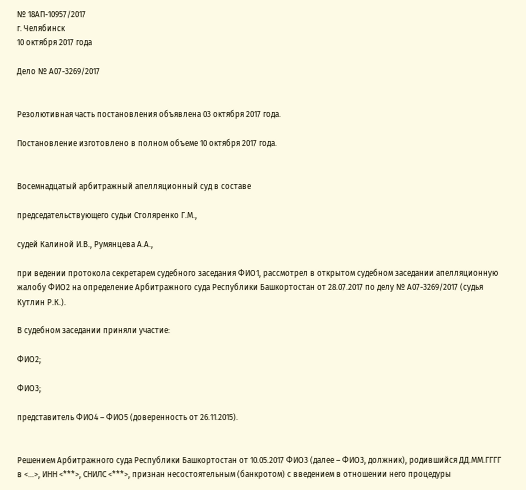№ 18АП-10957/2017
г. Челябинск
10 октября 2017 года

Дело № А07-3269/2017


Резолютивная часть постановления объявлена 03 октября 2017 года.

Постановление изготовлено в полном объеме 10 октября 2017 года.


Восемнадцатый арбитражный апелляционный суд в составе

председательствующего судьи Столяренко Г.М.,

судей Калиной И.В., Румянцева А.А.,

при ведении протокола секретарем судебного заседания ФИО1, рассмотрел в открытом судебном заседании апелляционную жалобу ФИО2 на определение Арбитражного суда Республики Башкортостан от 28.07.2017 по делу № А07-3269/2017 (судья Кутлин Р.К.).

В судебном заседании приняли участие:

ФИО2;

ФИО3;

представитель ФИО4 – ФИО5 (доверенность от 26.11.2015).


Решением Арбитражного суда Республики Башкортостан от 10.05.2017 ФИО3 (далее – ФИО3, должник), родившийся ДД.ММ.ГГГГ в <...>, ИНН <***>, СНИЛС <***>, признан несостоятельным (банкротом) с введением в отношении него процедуры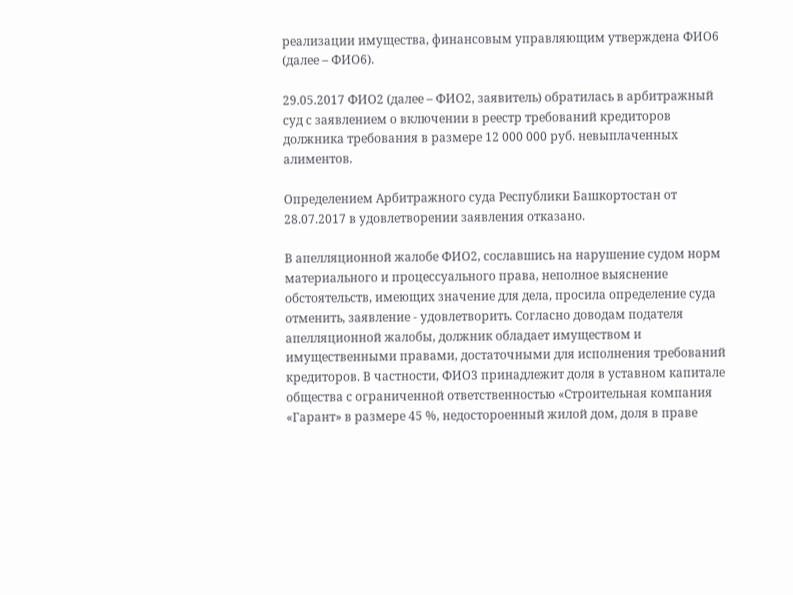реализации имущества, финансовым управляющим утверждена ФИО6 (далее – ФИО6).

29.05.2017 ФИО2 (далее – ФИО2, заявитель) обратилась в арбитражный суд с заявлением о включении в реестр требований кредиторов должника требования в размере 12 000 000 руб. невыплаченных алиментов.

Определением Арбитражного суда Республики Башкортостан от 28.07.2017 в удовлетворении заявления отказано.

В апелляционной жалобе ФИО2, сославшись на нарушение судом норм материального и процессуального права, неполное выяснение обстоятельств, имеющих значение для дела, просила определение суда отменить, заявление - удовлетворить. Согласно доводам подателя апелляционной жалобы, должник обладает имуществом и имущественными правами, достаточными для исполнения требований кредиторов. В частности, ФИО3 принадлежит доля в уставном капитале общества с ограниченной ответственностью «Строительная компания «Гарант» в размере 45 %, недостороенный жилой дом, доля в праве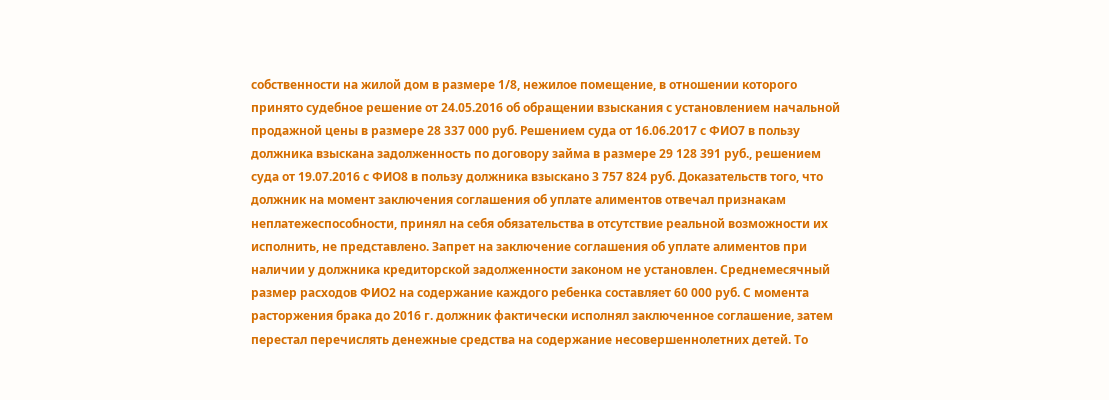собственности на жилой дом в размере 1/8, нежилое помещение, в отношении которого принято судебное решение от 24.05.2016 об обращении взыскания с установлением начальной продажной цены в размере 28 337 000 руб. Решением суда от 16.06.2017 с ФИО7 в пользу должника взыскана задолженность по договору займа в размере 29 128 391 руб., решением суда от 19.07.2016 с ФИО8 в пользу должника взыскано 3 757 824 руб. Доказательств того, что должник на момент заключения соглашения об уплате алиментов отвечал признакам неплатежеспособности, принял на себя обязательства в отсутствие реальной возможности их исполнить, не представлено. Запрет на заключение соглашения об уплате алиментов при наличии у должника кредиторской задолженности законом не установлен. Среднемесячный размер расходов ФИО2 на содержание каждого ребенка составляет 60 000 руб. С момента расторжения брака до 2016 г. должник фактически исполнял заключенное соглашение, затем перестал перечислять денежные средства на содержание несовершеннолетних детей. То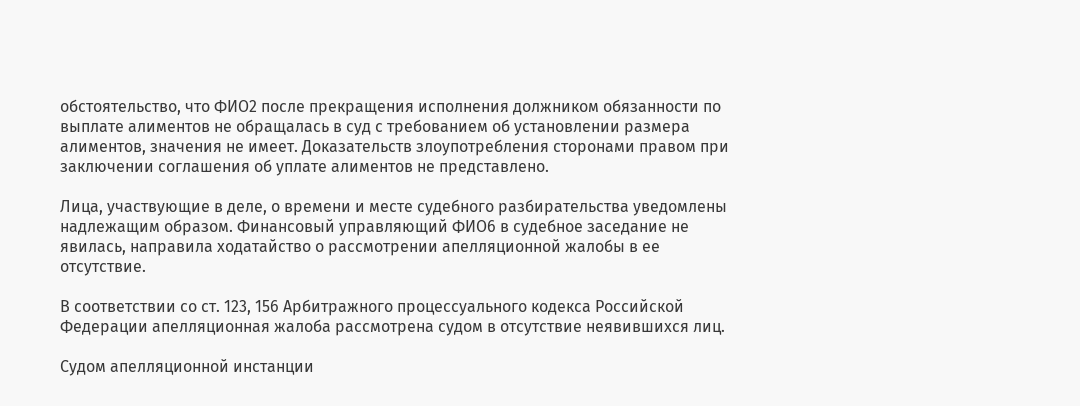обстоятельство, что ФИО2 после прекращения исполнения должником обязанности по выплате алиментов не обращалась в суд с требованием об установлении размера алиментов, значения не имеет. Доказательств злоупотребления сторонами правом при заключении соглашения об уплате алиментов не представлено.

Лица, участвующие в деле, о времени и месте судебного разбирательства уведомлены надлежащим образом. Финансовый управляющий ФИО6 в судебное заседание не явилась, направила ходатайство о рассмотрении апелляционной жалобы в ее отсутствие.

В соответствии со ст. 123, 156 Арбитражного процессуального кодекса Российской Федерации апелляционная жалоба рассмотрена судом в отсутствие неявившихся лиц.

Судом апелляционной инстанции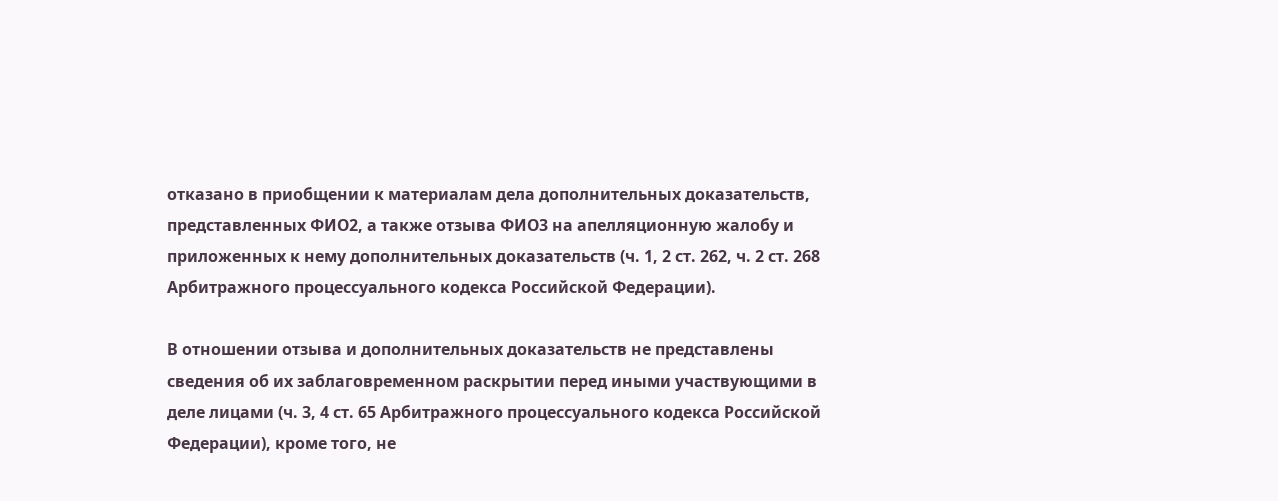отказано в приобщении к материалам дела дополнительных доказательств, представленных ФИО2, а также отзыва ФИО3 на апелляционную жалобу и приложенных к нему дополнительных доказательств (ч. 1, 2 ст. 262, ч. 2 ст. 268 Арбитражного процессуального кодекса Российской Федерации).

В отношении отзыва и дополнительных доказательств не представлены сведения об их заблаговременном раскрытии перед иными участвующими в деле лицами (ч. 3, 4 ст. 65 Арбитражного процессуального кодекса Российской Федерации), кроме того, не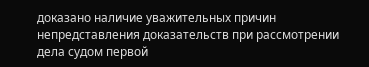доказано наличие уважительных причин непредставления доказательств при рассмотрении дела судом первой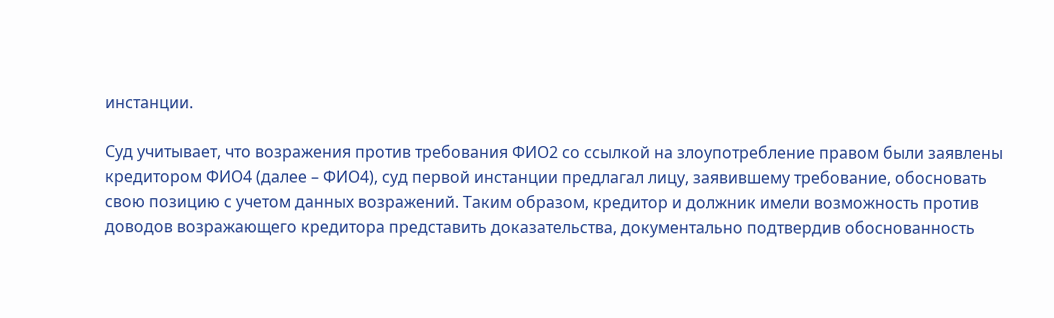инстанции.

Суд учитывает, что возражения против требования ФИО2 со ссылкой на злоупотребление правом были заявлены кредитором ФИО4 (далее – ФИО4), суд первой инстанции предлагал лицу, заявившему требование, обосновать свою позицию с учетом данных возражений. Таким образом, кредитор и должник имели возможность против доводов возражающего кредитора представить доказательства, документально подтвердив обоснованность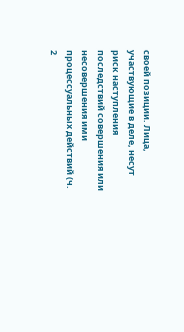своей позиции. Лица, участвующие в деле, несут риск наступления последствий совершения или несовершения ими процессуальных действий (ч. 2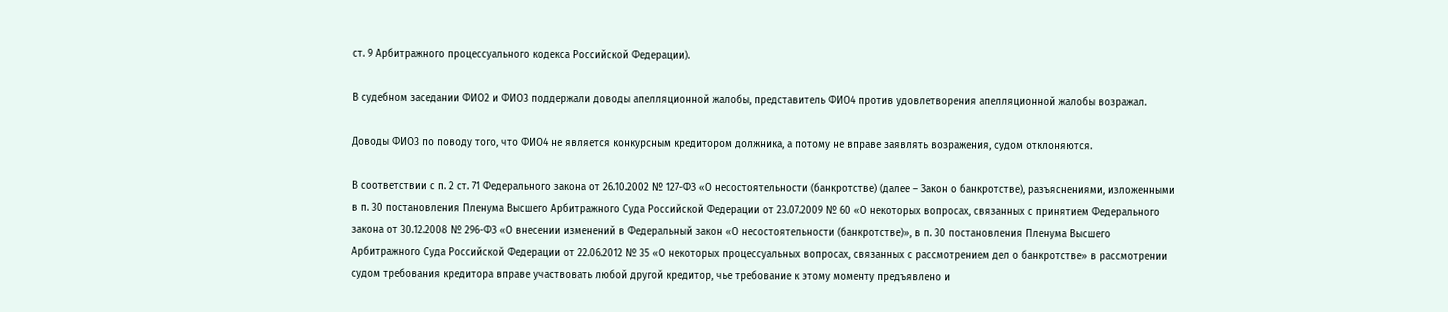ст. 9 Арбитражного процессуального кодекса Российской Федерации).

В судебном заседании ФИО2 и ФИО3 поддержали доводы апелляционной жалобы, представитель ФИО4 против удовлетворения апелляционной жалобы возражал.

Доводы ФИО3 по поводу того, что ФИО4 не является конкурсным кредитором должника, а потому не вправе заявлять возражения, судом отклоняются.

В соответствии с п. 2 ст. 71 Федерального закона от 26.10.2002 № 127-ФЗ «О несостоятельности (банкротстве) (далее – Закон о банкротстве), разъяснениями, изложенными в п. 30 постановления Пленума Высшего Арбитражного Суда Российской Федерации от 23.07.2009 № 60 «О некоторых вопросах, связанных с принятием Федерального закона от 30.12.2008 № 296-ФЗ «О внесении изменений в Федеральный закон «О несостоятельности (банкротстве)», в п. 30 постановления Пленума Высшего Арбитражного Суда Российской Федерации от 22.06.2012 № 35 «О некоторых процессуальных вопросах, связанных с рассмотрением дел о банкротстве» в рассмотрении судом требования кредитора вправе участвовать любой другой кредитор, чье требование к этому моменту предъявлено и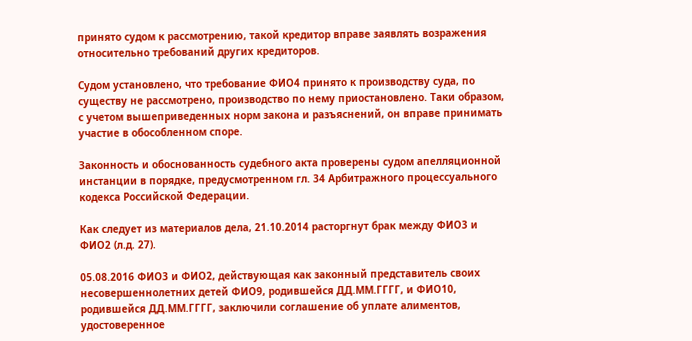принято судом к рассмотрению, такой кредитор вправе заявлять возражения относительно требований других кредиторов.

Судом установлено, что требование ФИО4 принято к производству суда, по существу не рассмотрено, производство по нему приостановлено. Таки образом, с учетом вышеприведенных норм закона и разъяснений, он вправе принимать участие в обособленном споре.

Законность и обоснованность судебного акта проверены судом апелляционной инстанции в порядке, предусмотренном гл. 34 Арбитражного процессуального кодекса Российской Федерации.

Как следует из материалов дела, 21.10.2014 расторгнут брак между ФИО3 и ФИО2 (л.д. 27).

05.08.2016 ФИО3 и ФИО2, действующая как законный представитель своих несовершеннолетних детей ФИО9, родившейся ДД.ММ.ГГГГ, и ФИО10, родившейся ДД.ММ.ГГГГ, заключили соглашение об уплате алиментов, удостоверенное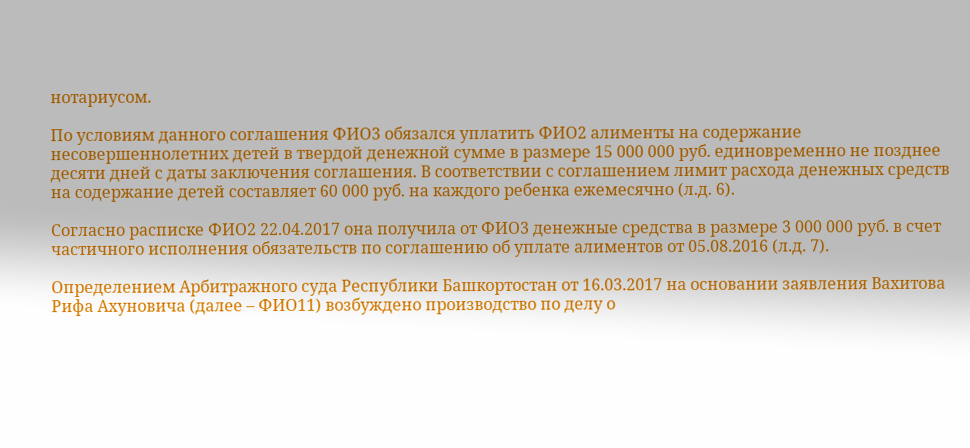нотариусом.

По условиям данного соглашения ФИО3 обязался уплатить ФИО2 алименты на содержание несовершеннолетних детей в твердой денежной сумме в размере 15 000 000 руб. единовременно не позднее десяти дней с даты заключения соглашения. В соответствии с соглашением лимит расхода денежных средств на содержание детей составляет 60 000 руб. на каждого ребенка ежемесячно (л.д. 6).

Согласно расписке ФИО2 22.04.2017 она получила от ФИО3 денежные средства в размере 3 000 000 руб. в счет частичного исполнения обязательств по соглашению об уплате алиментов от 05.08.2016 (л.д. 7).

Определением Арбитражного суда Республики Башкортостан от 16.03.2017 на основании заявления Вахитова Рифа Ахуновича (далее – ФИО11) возбуждено производство по делу о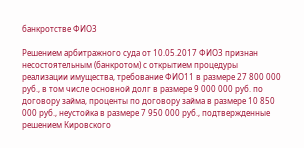банкротстве ФИО3

Решением арбитражного суда от 10.05.2017 ФИО3 признан несостоятельным (банкротом) с открытием процедуры реализации имущества, требование ФИО11 в размере 27 800 000 руб., в том числе основной долг в размере 9 000 000 руб. по договору займа, проценты по договору займа в размере 10 850 000 руб., неустойка в размере 7 950 000 руб., подтвержденные решением Кировского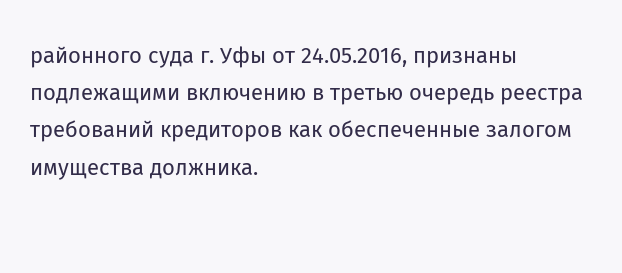районного суда г. Уфы от 24.05.2016, признаны подлежащими включению в третью очередь реестра требований кредиторов как обеспеченные залогом имущества должника.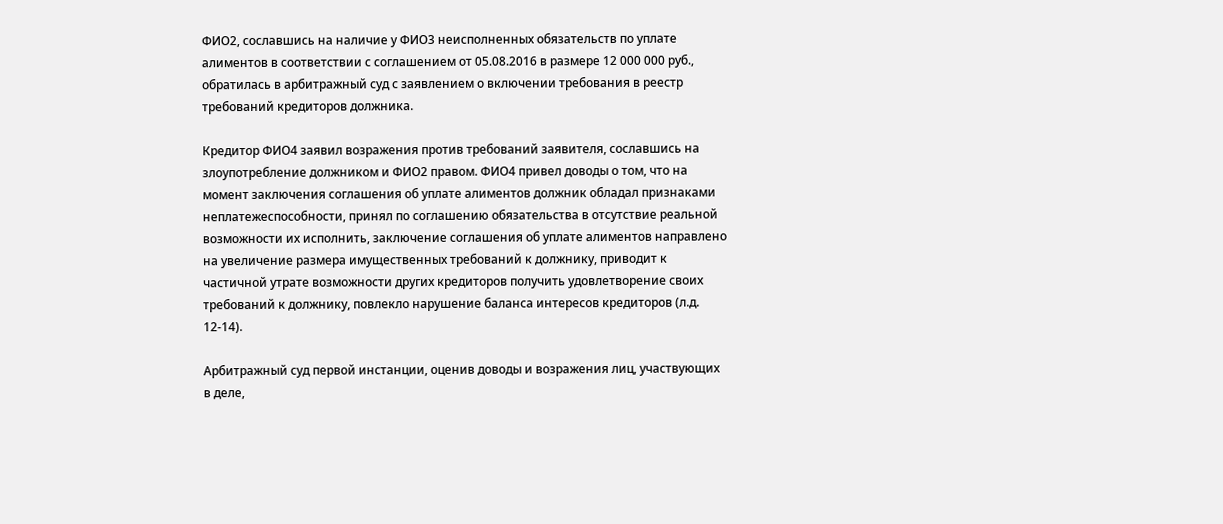ФИО2, сославшись на наличие у ФИО3 неисполненных обязательств по уплате алиментов в соответствии с соглашением от 05.08.2016 в размере 12 000 000 руб., обратилась в арбитражный суд с заявлением о включении требования в реестр требований кредиторов должника.

Кредитор ФИО4 заявил возражения против требований заявителя, сославшись на злоупотребление должником и ФИО2 правом. ФИО4 привел доводы о том, что на момент заключения соглашения об уплате алиментов должник обладал признаками неплатежеспособности, принял по соглашению обязательства в отсутствие реальной возможности их исполнить, заключение соглашения об уплате алиментов направлено на увеличение размера имущественных требований к должнику, приводит к частичной утрате возможности других кредиторов получить удовлетворение своих требований к должнику, повлекло нарушение баланса интересов кредиторов (л.д. 12-14).

Арбитражный суд первой инстанции, оценив доводы и возражения лиц, участвующих в деле,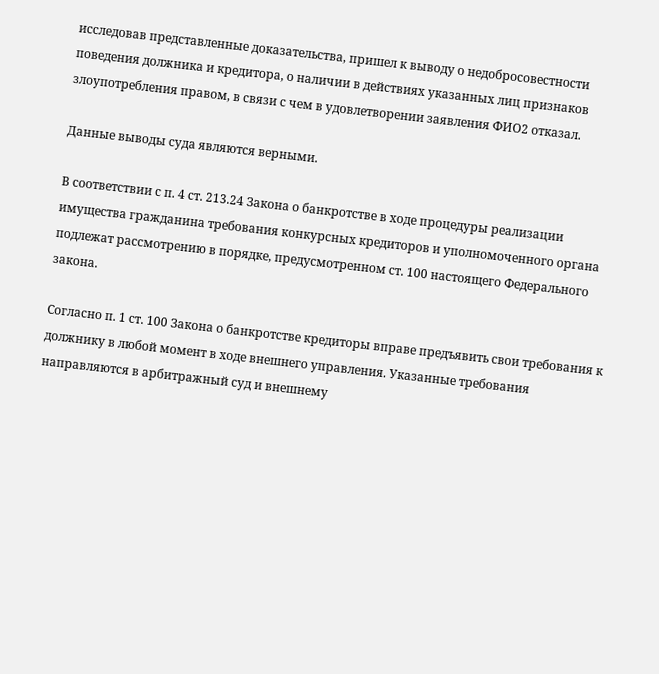исследовав представленные доказательства, пришел к выводу о недобросовестности поведения должника и кредитора, о наличии в действиях указанных лиц признаков злоупотребления правом, в связи с чем в удовлетворении заявления ФИО2 отказал.

Данные выводы суда являются верными.

В соответствии с п. 4 ст. 213.24 Закона о банкротстве в ходе процедуры реализации имущества гражданина требования конкурсных кредиторов и уполномоченного органа подлежат рассмотрению в порядке, предусмотренном ст. 100 настоящего Федерального закона.

Согласно п. 1 ст. 100 Закона о банкротстве кредиторы вправе предъявить свои требования к должнику в любой момент в ходе внешнего управления. Указанные требования направляются в арбитражный суд и внешнему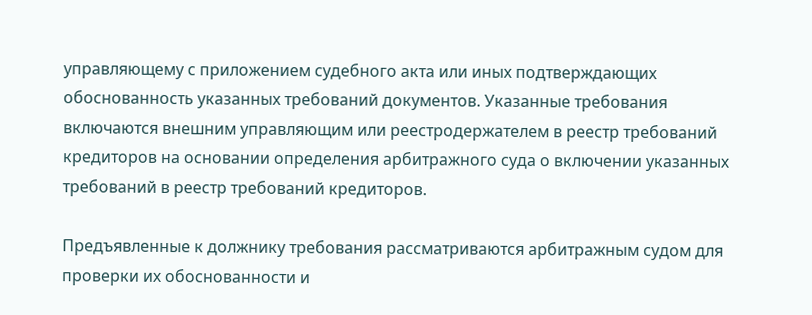управляющему с приложением судебного акта или иных подтверждающих обоснованность указанных требований документов. Указанные требования включаются внешним управляющим или реестродержателем в реестр требований кредиторов на основании определения арбитражного суда о включении указанных требований в реестр требований кредиторов.

Предъявленные к должнику требования рассматриваются арбитражным судом для проверки их обоснованности и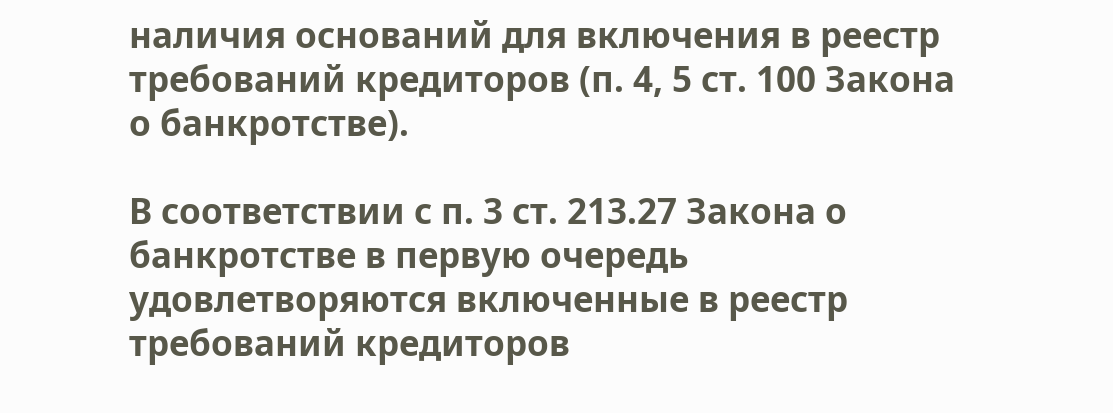наличия оснований для включения в реестр требований кредиторов (п. 4, 5 ст. 100 Закона о банкротстве).

В соответствии с п. 3 ст. 213.27 Закона о банкротстве в первую очередь удовлетворяются включенные в реестр требований кредиторов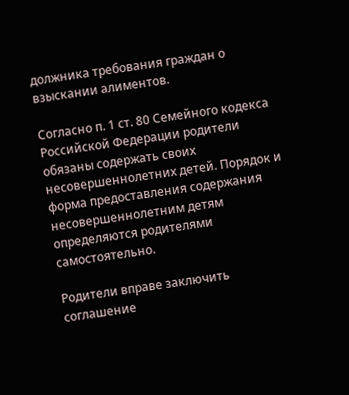должника требования граждан о взыскании алиментов.

Согласно п. 1 ст. 80 Семейного кодекса Российской Федерации родители обязаны содержать своих несовершеннолетних детей. Порядок и форма предоставления содержания несовершеннолетним детям определяются родителями самостоятельно.

Родители вправе заключить соглашение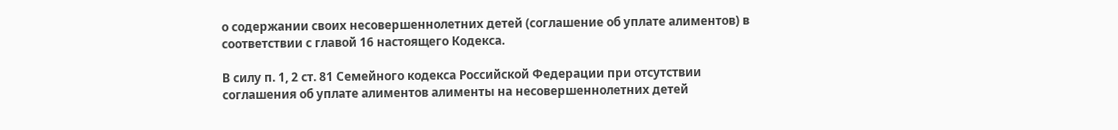о содержании своих несовершеннолетних детей (соглашение об уплате алиментов) в соответствии с главой 16 настоящего Кодекса.

В силу п. 1, 2 ст. 81 Семейного кодекса Российской Федерации при отсутствии соглашения об уплате алиментов алименты на несовершеннолетних детей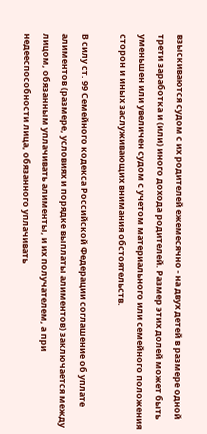взыскиваются судом с их родителей ежемесячно - на двух детей в размере одной трети заработка и (или) иного дохода родителей. Размер этих долей может быть уменьшен или увеличен судом с учетом материального или семейного положения сторон и иных заслуживающих внимания обстоятельств.

В силу ст. 99 Семейного кодекса Российской Федерации соглашение об уплате алиментов (размере, условиях и порядке выплаты алиментов) заключается между лицом, обязанным уплачивать алименты, и их получателем, а при недееспособности лица, обязанного уплачивать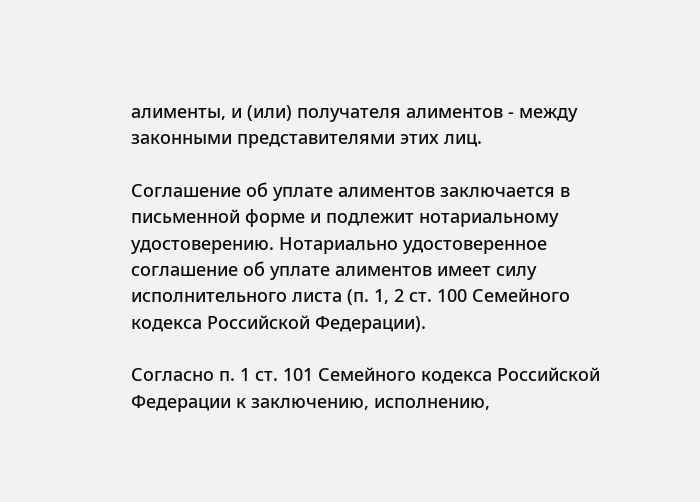алименты, и (или) получателя алиментов - между законными представителями этих лиц.

Соглашение об уплате алиментов заключается в письменной форме и подлежит нотариальному удостоверению. Нотариально удостоверенное соглашение об уплате алиментов имеет силу исполнительного листа (п. 1, 2 ст. 100 Семейного кодекса Российской Федерации).

Согласно п. 1 ст. 101 Семейного кодекса Российской Федерации к заключению, исполнению,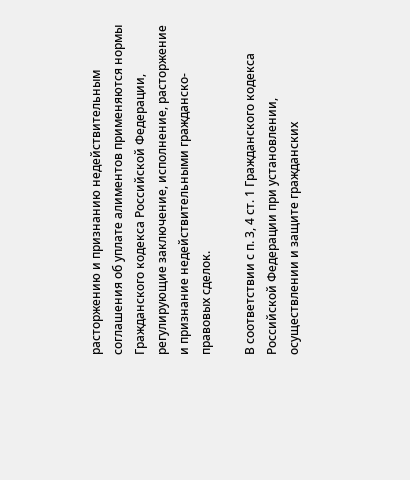расторжению и признанию недействительным соглашения об уплате алиментов применяются нормы Гражданского кодекса Российской Федерации, регулирующие заключение, исполнение, расторжение и признание недействительными гражданско-правовых сделок.

В соответствии с п. 3, 4 ст. 1 Гражданского кодекса Российской Федерации при установлении, осуществлении и защите гражданских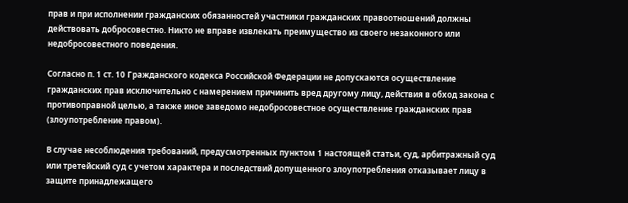прав и при исполнении гражданских обязанностей участники гражданских правоотношений должны действовать добросовестно. Никто не вправе извлекать преимущество из своего незаконного или недобросовестного поведения.

Согласно п. 1 ст. 10 Гражданского кодекса Российской Федерации не допускаются осуществление гражданских прав исключительно с намерением причинить вред другому лицу, действия в обход закона с противоправной целью, а также иное заведомо недобросовестное осуществление гражданских прав (злоупотребление правом).

В случае несоблюдения требований, предусмотренных пунктом 1 настоящей статьи, суд, арбитражный суд или третейский суд с учетом характера и последствий допущенного злоупотребления отказывает лицу в защите принадлежащего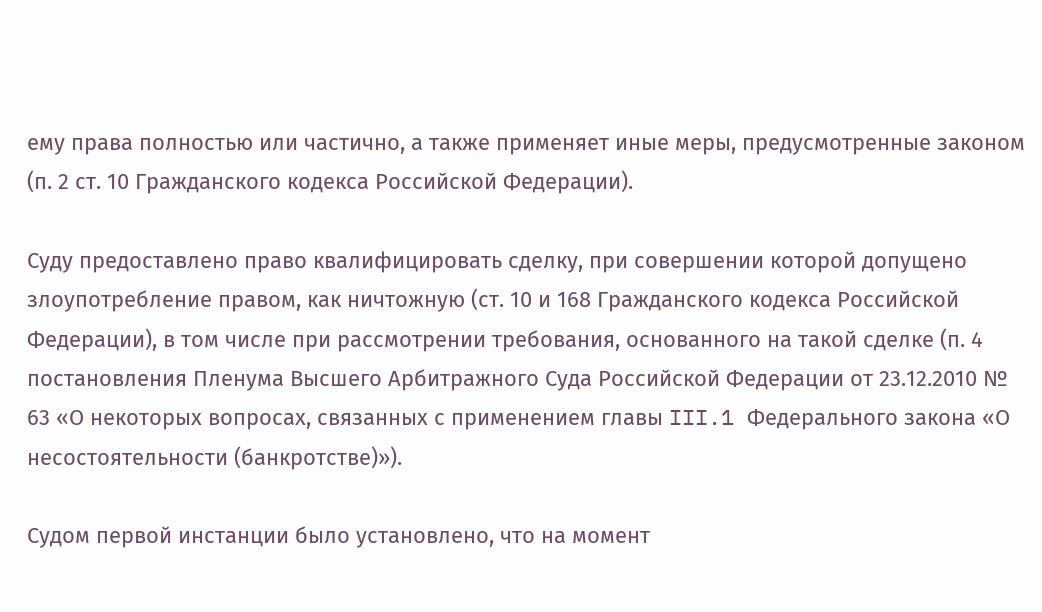ему права полностью или частично, а также применяет иные меры, предусмотренные законом (п. 2 ст. 10 Гражданского кодекса Российской Федерации).

Суду предоставлено право квалифицировать сделку, при совершении которой допущено злоупотребление правом, как ничтожную (ст. 10 и 168 Гражданского кодекса Российской Федерации), в том числе при рассмотрении требования, основанного на такой сделке (п. 4 постановления Пленума Высшего Арбитражного Суда Российской Федерации от 23.12.2010 № 63 «О некоторых вопросах, связанных с применением главы III.1 Федерального закона «О несостоятельности (банкротстве)»).

Судом первой инстанции было установлено, что на момент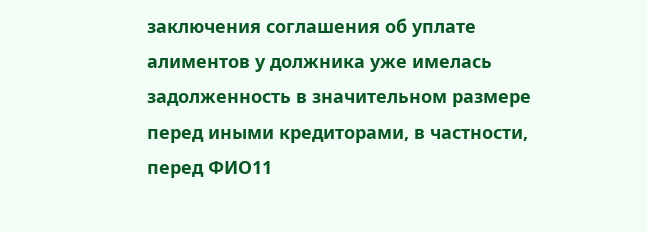заключения соглашения об уплате алиментов у должника уже имелась задолженность в значительном размере перед иными кредиторами, в частности, перед ФИО11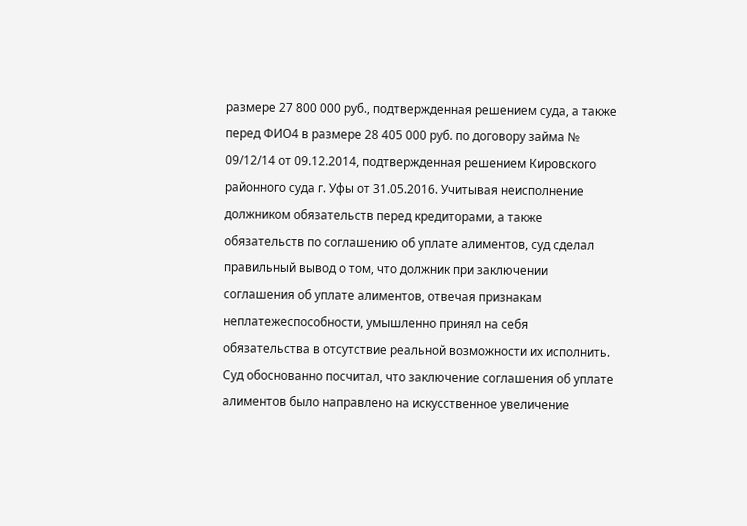размере 27 800 000 руб., подтвержденная решением суда, а также перед ФИО4 в размере 28 405 000 руб. по договору займа № 09/12/14 от 09.12.2014, подтвержденная решением Кировского районного суда г. Уфы от 31.05.2016. Учитывая неисполнение должником обязательств перед кредиторами, а также обязательств по соглашению об уплате алиментов, суд сделал правильный вывод о том, что должник при заключении соглашения об уплате алиментов, отвечая признакам неплатежеспособности, умышленно принял на себя обязательства в отсутствие реальной возможности их исполнить. Суд обоснованно посчитал, что заключение соглашения об уплате алиментов было направлено на искусственное увеличение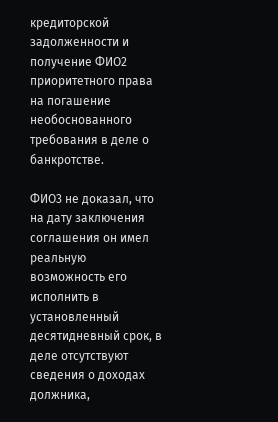кредиторской задолженности и получение ФИО2 приоритетного права на погашение необоснованного требования в деле о банкротстве.

ФИО3 не доказал, что на дату заключения соглашения он имел реальную возможность его исполнить в установленный десятидневный срок, в деле отсутствуют сведения о доходах должника,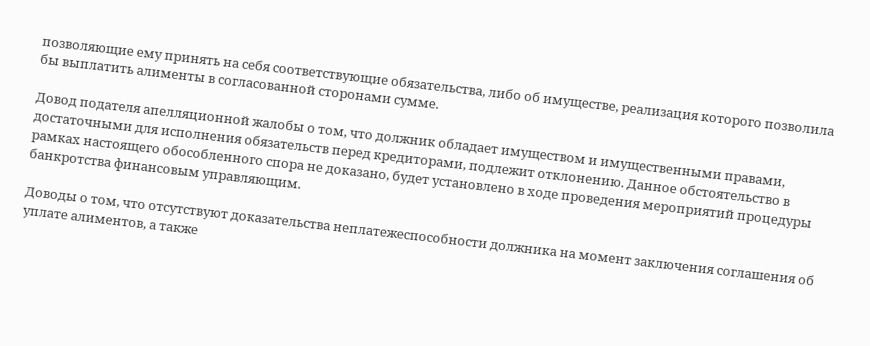позволяющие ему принять на себя соответствующие обязательства, либо об имуществе, реализация которого позволила бы выплатить алименты в согласованной сторонами сумме.

Довод подателя апелляционной жалобы о том, что должник обладает имуществом и имущественными правами, достаточными для исполнения обязательств перед кредиторами, подлежит отклонению. Данное обстоятельство в рамках настоящего обособленного спора не доказано, будет установлено в ходе проведения мероприятий процедуры банкротства финансовым управляющим.

Доводы о том, что отсутствуют доказательства неплатежеспособности должника на момент заключения соглашения об уплате алиментов, а также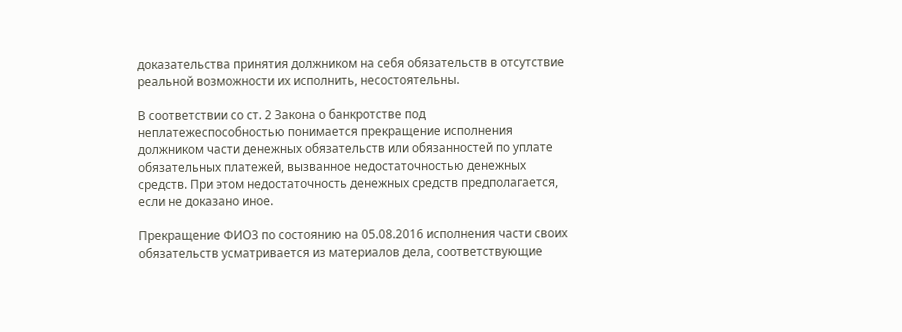доказательства принятия должником на себя обязательств в отсутствие реальной возможности их исполнить, несостоятельны.

В соответствии со ст. 2 Закона о банкротстве под неплатежеспособностью понимается прекращение исполнения должником части денежных обязательств или обязанностей по уплате обязательных платежей, вызванное недостаточностью денежных средств. При этом недостаточность денежных средств предполагается, если не доказано иное.

Прекращение ФИО3 по состоянию на 05.08.2016 исполнения части своих обязательств усматривается из материалов дела, соответствующие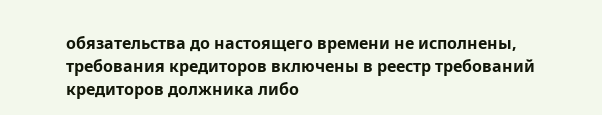обязательства до настоящего времени не исполнены, требования кредиторов включены в реестр требований кредиторов должника либо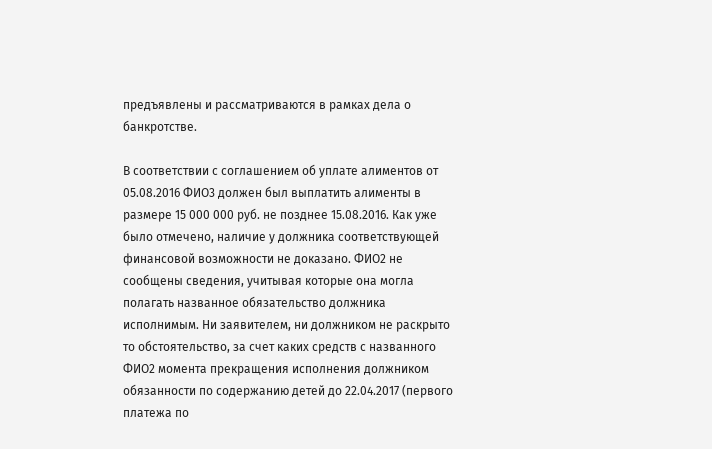предъявлены и рассматриваются в рамках дела о банкротстве.

В соответствии с соглашением об уплате алиментов от 05.08.2016 ФИО3 должен был выплатить алименты в размере 15 000 000 руб. не позднее 15.08.2016. Как уже было отмечено, наличие у должника соответствующей финансовой возможности не доказано. ФИО2 не сообщены сведения, учитывая которые она могла полагать названное обязательство должника исполнимым. Ни заявителем, ни должником не раскрыто то обстоятельство, за счет каких средств с названного ФИО2 момента прекращения исполнения должником обязанности по содержанию детей до 22.04.2017 (первого платежа по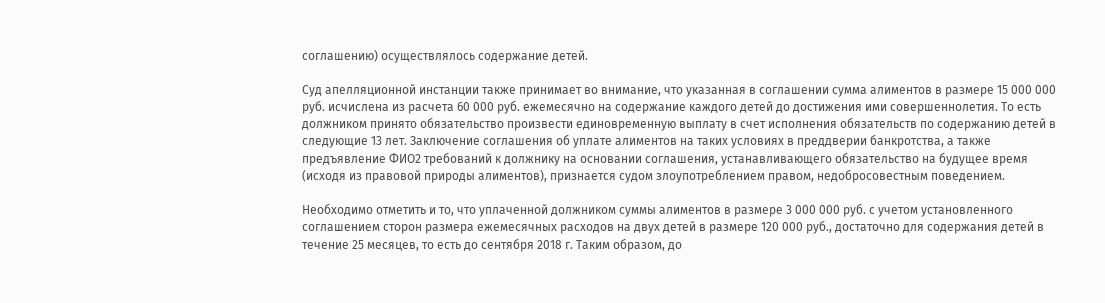соглашению) осуществлялось содержание детей.

Суд апелляционной инстанции также принимает во внимание, что указанная в соглашении сумма алиментов в размере 15 000 000 руб. исчислена из расчета 60 000 руб. ежемесячно на содержание каждого детей до достижения ими совершеннолетия. То есть должником принято обязательство произвести единовременную выплату в счет исполнения обязательств по содержанию детей в следующие 13 лет. Заключение соглашения об уплате алиментов на таких условиях в преддверии банкротства, а также предъявление ФИО2 требований к должнику на основании соглашения, устанавливающего обязательство на будущее время (исходя из правовой природы алиментов), признается судом злоупотреблением правом, недобросовестным поведением.

Необходимо отметить и то, что уплаченной должником суммы алиментов в размере 3 000 000 руб. с учетом установленного соглашением сторон размера ежемесячных расходов на двух детей в размере 120 000 руб., достаточно для содержания детей в течение 25 месяцев, то есть до сентября 2018 г. Таким образом, до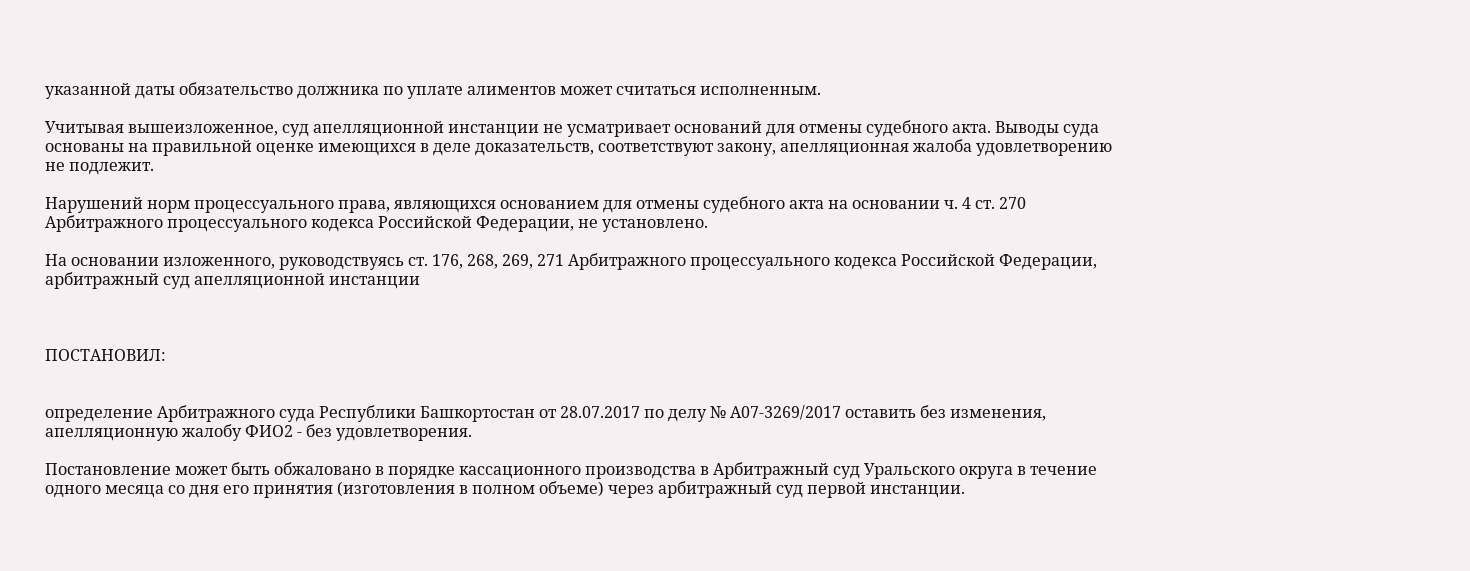указанной даты обязательство должника по уплате алиментов может считаться исполненным.

Учитывая вышеизложенное, суд апелляционной инстанции не усматривает оснований для отмены судебного акта. Выводы суда основаны на правильной оценке имеющихся в деле доказательств, соответствуют закону, апелляционная жалоба удовлетворению не подлежит.

Нарушений норм процессуального права, являющихся основанием для отмены судебного акта на основании ч. 4 ст. 270 Арбитражного процессуального кодекса Российской Федерации, не установлено.

На основании изложенного, руководствуясь ст. 176, 268, 269, 271 Арбитражного процессуального кодекса Российской Федерации, арбитражный суд апелляционной инстанции



ПОСТАНОВИЛ:


определение Арбитражного суда Республики Башкортостан от 28.07.2017 по делу № А07-3269/2017 оставить без изменения, апелляционную жалобу ФИО2 - без удовлетворения.

Постановление может быть обжаловано в порядке кассационного производства в Арбитражный суд Уральского округа в течение одного месяца со дня его принятия (изготовления в полном объеме) через арбитражный суд первой инстанции.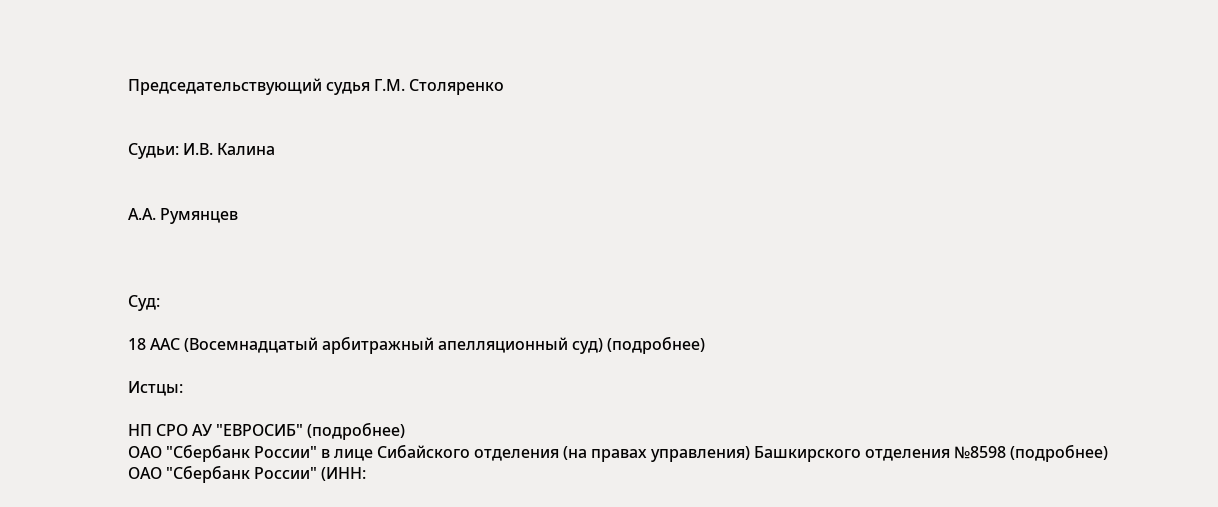Председательствующий судья Г.М. Столяренко


Судьи: И.В. Калина


А.А. Румянцев



Суд:

18 ААС (Восемнадцатый арбитражный апелляционный суд) (подробнее)

Истцы:

НП СРО АУ "ЕВРОСИБ" (подробнее)
ОАО "Сбербанк России" в лице Сибайского отделения (на правах управления) Башкирского отделения №8598 (подробнее)
ОАО "Сбербанк России" (ИНН: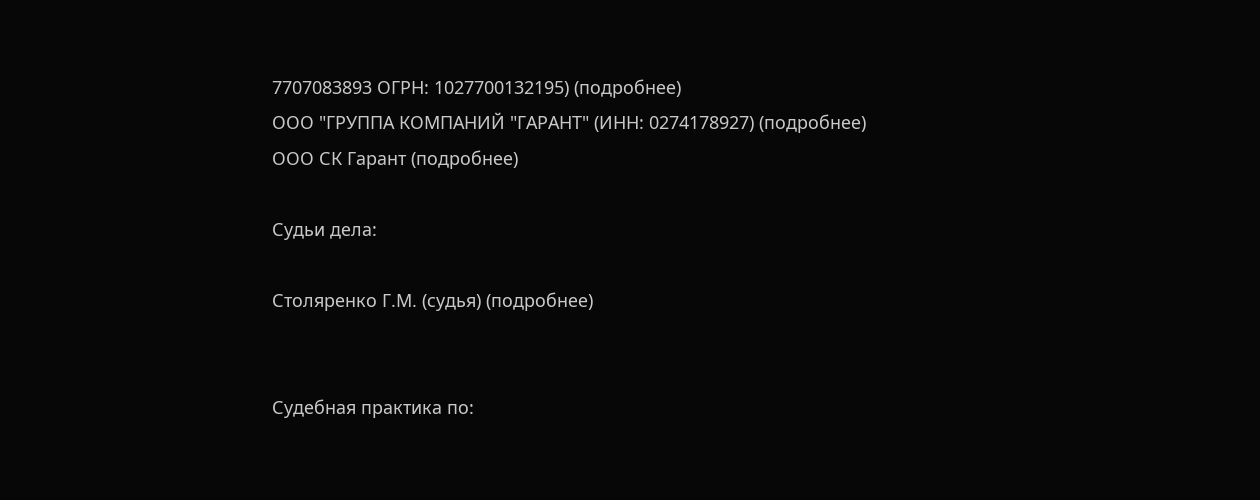7707083893 ОГРН: 1027700132195) (подробнее)
ООО "ГРУППА КОМПАНИЙ "ГАРАНТ" (ИНН: 0274178927) (подробнее)
ООО СК Гарант (подробнее)

Судьи дела:

Столяренко Г.М. (судья) (подробнее)


Судебная практика по: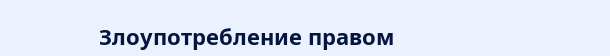Злоупотребление правом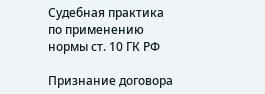Судебная практика по применению нормы ст. 10 ГК РФ

Признание договора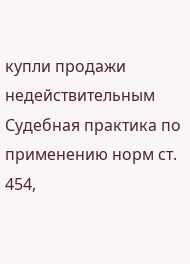купли продажи недействительным
Судебная практика по применению норм ст. 454,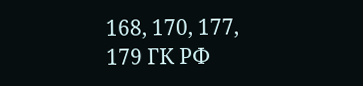168, 170, 177, 179 ГК РФ